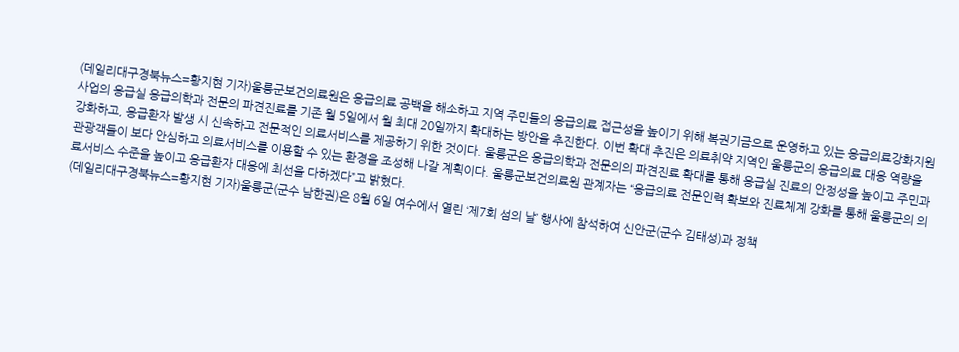(데일리대구경북뉴스=황지현 기자)울릉군보건의료원은 응급의료 공백을 해소하고 지역 주민들의 응급의료 접근성을 높이기 위해 복권기금으로 운영하고 있는 응급의료강화지원사업의 응급실 응급의학과 전문의 파견진료를 기존 월 5일에서 월 최대 20일까지 확대하는 방안을 추진한다. 이번 확대 추진은 의료취약 지역인 울릉군의 응급의료 대응 역량을 강화하고, 응급환자 발생 시 신속하고 전문적인 의료서비스를 제공하기 위한 것이다. 울릉군은 응급의학과 전문의의 파견진료 확대를 통해 응급실 진료의 안정성을 높이고 주민과 관광객들이 보다 안심하고 의료서비스를 이용할 수 있는 환경을 조성해 나갈 계획이다. 울릉군보건의료원 관계자는 “응급의료 전문인력 확보와 진료체계 강화를 통해 울릉군의 의료서비스 수준을 높이고 응급환자 대응에 최선을 다하겠다”고 밝혔다.
(데일리대구경북뉴스=황지현 기자)울릉군(군수 남한권)은 8월 6일 여수에서 열린 ‘제7회 섬의 날’ 행사에 참석하여 신안군(군수 김태성)과 정책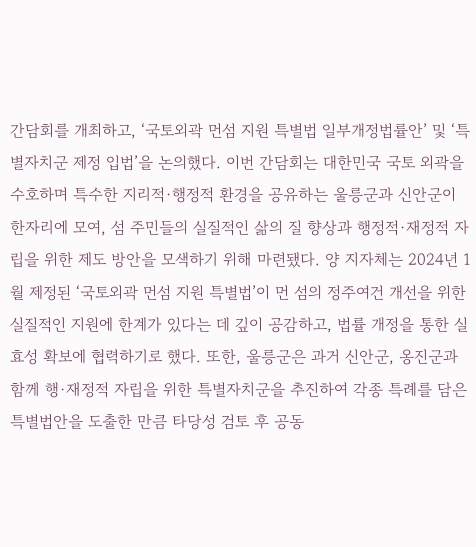간담회를 개최하고, ‘국토외곽 먼섬 지원 특별법 일부개정법률안’ 및 ‘특별자치군 제정 입법’을 논의했다. 이번 간담회는 대한민국 국토 외곽을 수호하며 특수한 지리적·행정적 환경을 공유하는 울릉군과 신안군이 한자리에 모여, 섬 주민들의 실질적인 삶의 질 향상과 행정적·재정적 자립을 위한 제도 방안을 모색하기 위해 마련됐다. 양 지자체는 2024년 1월 제정된 ‘국토외곽 먼섬 지원 특별법’이 먼 섬의 정주여건 개선을 위한 실질적인 지원에 한계가 있다는 데 깊이 공감하고, 법률 개정을 통한 실효성 확보에 협력하기로 했다. 또한, 울릉군은 과거 신안군, 옹진군과 함께 행·재정적 자립을 위한 특별자치군을 추진하여 각종 특례를 담은 특별법안을 도출한 만큼 타당성 검토 후 공동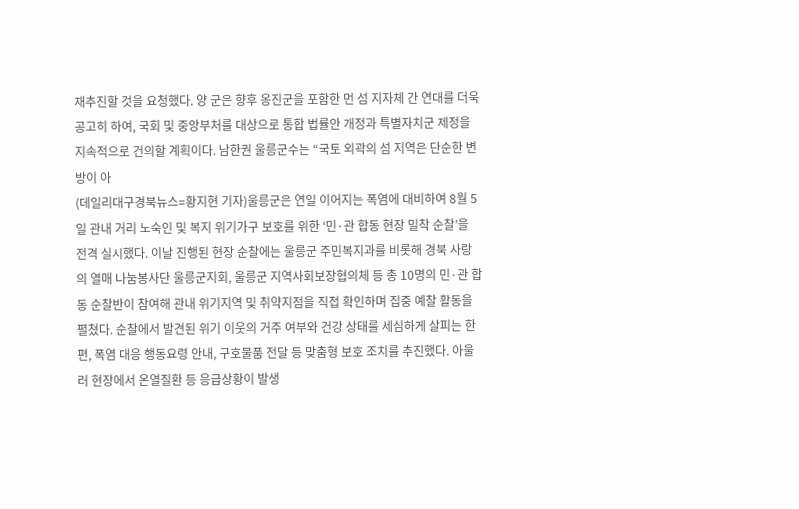재추진할 것을 요청했다. 양 군은 향후 옹진군을 포함한 먼 섬 지자체 간 연대를 더욱 공고히 하여, 국회 및 중앙부처를 대상으로 통합 법률안 개정과 특별자치군 제정을 지속적으로 건의할 계획이다. 남한권 울릉군수는 “국토 외곽의 섬 지역은 단순한 변방이 아
(데일리대구경북뉴스=황지현 기자)울릉군은 연일 이어지는 폭염에 대비하여 8월 5일 관내 거리 노숙인 및 복지 위기가구 보호를 위한 ‘민·관 합동 현장 밀착 순찰’을 전격 실시했다. 이날 진행된 현장 순찰에는 울릉군 주민복지과를 비롯해 경북 사랑의 열매 나눔봉사단 울릉군지회, 울릉군 지역사회보장협의체 등 총 10명의 민·관 합동 순찰반이 참여해 관내 위기지역 및 취약지점을 직접 확인하며 집중 예찰 활동을 펼쳤다. 순찰에서 발견된 위기 이웃의 거주 여부와 건강 상태를 세심하게 살피는 한편, 폭염 대응 행동요령 안내, 구호물품 전달 등 맞춤형 보호 조치를 추진했다. 아울러 현장에서 온열질환 등 응급상황이 발생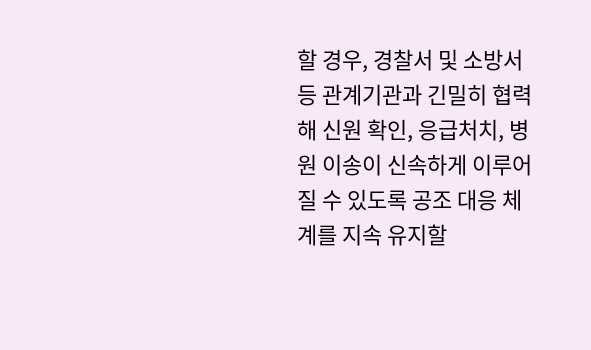할 경우, 경찰서 및 소방서 등 관계기관과 긴밀히 협력해 신원 확인, 응급처치, 병원 이송이 신속하게 이루어질 수 있도록 공조 대응 체계를 지속 유지할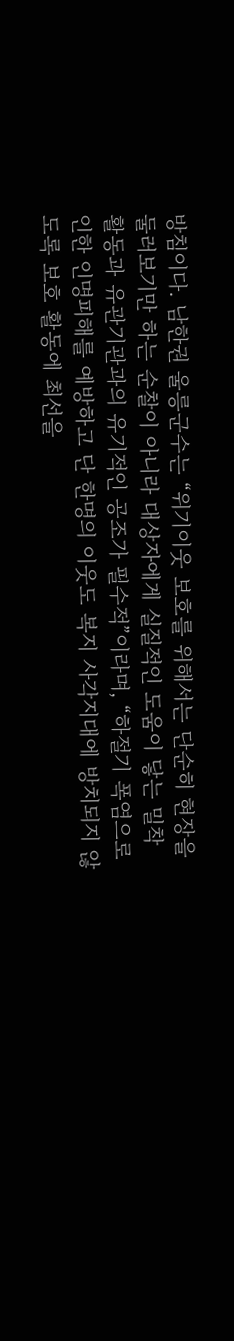방침이다. 남한권 울릉군수는 “위기이웃 보호를 위해서는 단순히 현장을 둘러보기만 하는 순찰이 아니라 대상자에게 실질적인 도움이 닿는 밀착 활동과 유관기관과의 유기적인 공조가 필수적”이라며, “하절기 폭염으로 인한 인명피해를 예방하고 단 한명의 이웃도 복지 사각지대에 방치되지 않도록 보호 활동에 최선을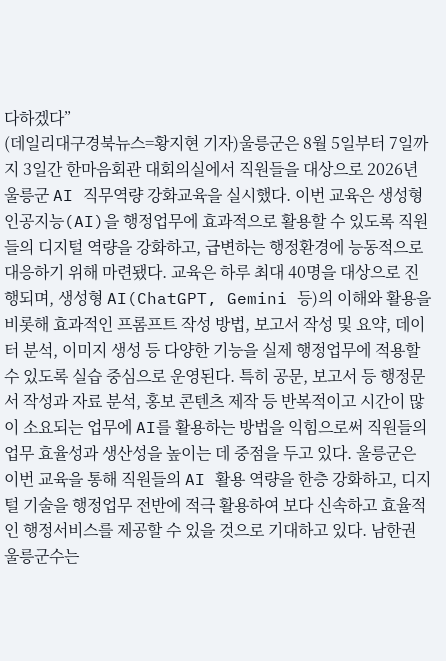다하겠다”
(데일리대구경북뉴스=황지현 기자)울릉군은 8월 5일부터 7일까지 3일간 한마음회관 대회의실에서 직원들을 대상으로 2026년 울릉군 AI 직무역량 강화교육을 실시했다. 이번 교육은 생성형 인공지능(AI)을 행정업무에 효과적으로 활용할 수 있도록 직원들의 디지털 역량을 강화하고, 급변하는 행정환경에 능동적으로 대응하기 위해 마련됐다. 교육은 하루 최대 40명을 대상으로 진행되며, 생성형 AI(ChatGPT, Gemini 등)의 이해와 활용을 비롯해 효과적인 프롬프트 작성 방법, 보고서 작성 및 요약, 데이터 분석, 이미지 생성 등 다양한 기능을 실제 행정업무에 적용할 수 있도록 실습 중심으로 운영된다. 특히 공문, 보고서 등 행정문서 작성과 자료 분석, 홍보 콘텐츠 제작 등 반복적이고 시간이 많이 소요되는 업무에 AI를 활용하는 방법을 익힘으로써 직원들의 업무 효율성과 생산성을 높이는 데 중점을 두고 있다. 울릉군은 이번 교육을 통해 직원들의 AI 활용 역량을 한층 강화하고, 디지털 기술을 행정업무 전반에 적극 활용하여 보다 신속하고 효율적인 행정서비스를 제공할 수 있을 것으로 기대하고 있다. 남한권 울릉군수는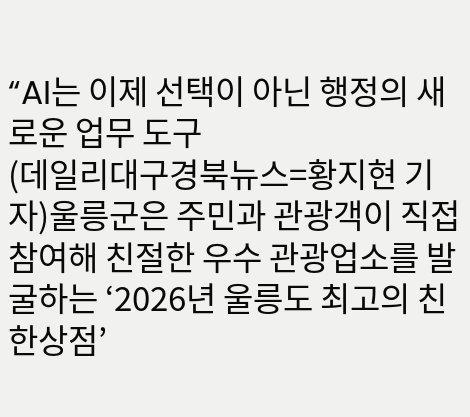“AI는 이제 선택이 아닌 행정의 새로운 업무 도구
(데일리대구경북뉴스=황지현 기자)울릉군은 주민과 관광객이 직접 참여해 친절한 우수 관광업소를 발굴하는 ‘2026년 울릉도 최고의 친한상점’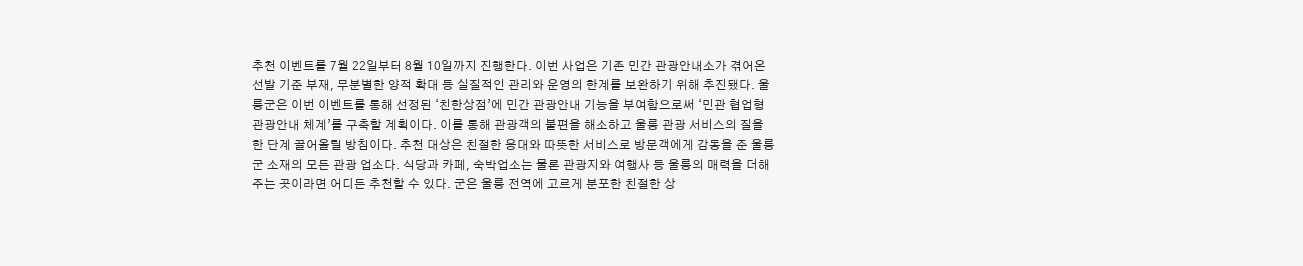추천 이벤트를 7월 22일부터 8월 10일까지 진행한다. 이번 사업은 기존 민간 관광안내소가 겪어온 선발 기준 부재, 무분별한 양적 확대 등 실질적인 관리와 운영의 한계를 보완하기 위해 추진됐다. 울릉군은 이번 이벤트를 통해 선정된 ‘친한상점’에 민간 관광안내 기능을 부여함으로써 ‘민관 협업형 관광안내 체계’를 구축할 계획이다. 이를 통해 관광객의 불편을 해소하고 울릉 관광 서비스의 질을 한 단계 끌어올릴 방침이다. 추천 대상은 친절한 응대와 따뜻한 서비스로 방문객에게 감동을 준 울릉군 소재의 모든 관광 업소다. 식당과 카페, 숙박업소는 물론 관광지와 여행사 등 울릉의 매력을 더해주는 곳이라면 어디든 추천할 수 있다. 군은 울릉 전역에 고르게 분포한 친절한 상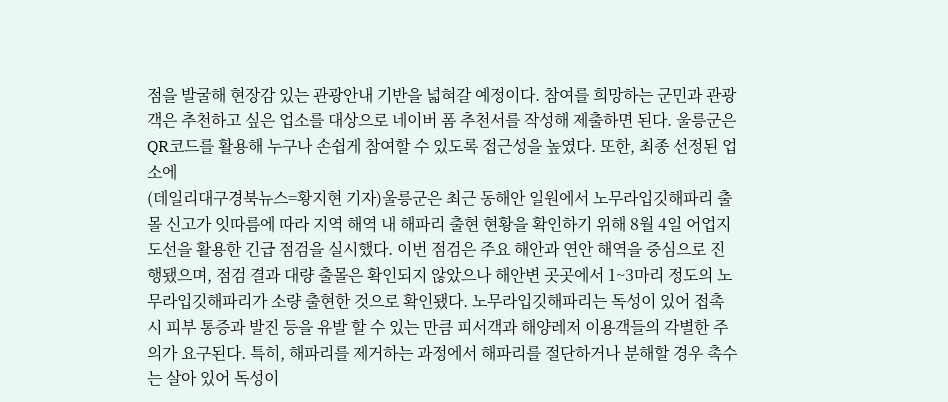점을 발굴해 현장감 있는 관광안내 기반을 넓혀갈 예정이다. 참여를 희망하는 군민과 관광객은 추천하고 싶은 업소를 대상으로 네이버 폼 추천서를 작성해 제출하면 된다. 울릉군은 QR코드를 활용해 누구나 손쉽게 참여할 수 있도록 접근성을 높였다. 또한, 최종 선정된 업소에
(데일리대구경북뉴스=황지현 기자)울릉군은 최근 동해안 일원에서 노무라입깃해파리 출몰 신고가 잇따름에 따라 지역 해역 내 해파리 출현 현황을 확인하기 위해 8월 4일 어업지도선을 활용한 긴급 점검을 실시했다. 이번 점검은 주요 해안과 연안 해역을 중심으로 진행됐으며, 점검 결과 대량 출몰은 확인되지 않았으나 해안변 곳곳에서 1~3마리 정도의 노무라입깃해파리가 소량 출현한 것으로 확인됐다. 노무라입깃해파리는 독성이 있어 접촉 시 피부 통증과 발진 등을 유발 할 수 있는 만큼 피서객과 해양레저 이용객들의 각별한 주의가 요구된다. 특히, 해파리를 제거하는 과정에서 해파리를 절단하거나 분해할 경우 촉수는 살아 있어 독성이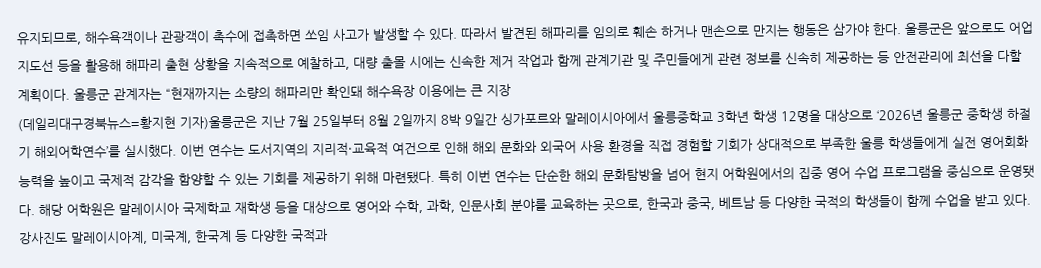유지되므로, 해수욕객이나 관광객이 촉수에 접촉하면 쏘임 사고가 발생할 수 있다. 따라서 발견된 해파리를 임의로 훼손 하거나 맨손으로 만지는 행동은 삼가야 한다. 울릉군은 앞으로도 어업지도선 등을 활용해 해파리 출현 상황을 지속적으로 예찰하고, 대량 출몰 시에는 신속한 제거 작업과 함께 관계기관 및 주민들에게 관련 정보를 신속히 제공하는 등 안전관리에 최선을 다할 계획이다. 울릉군 관계자는 “현재까지는 소량의 해파리만 확인돼 해수욕장 이용에는 큰 지장
(데일리대구경북뉴스=황지현 기자)울릉군은 지난 7월 25일부터 8월 2일까지 8박 9일간 싱가포르와 말레이시아에서 울릉중학교 3학년 학생 12명을 대상으로 ‘2026년 울릉군 중학생 하절기 해외어학연수’를 실시했다. 이번 연수는 도서지역의 지리적·교육적 여건으로 인해 해외 문화와 외국어 사용 환경을 직접 경험할 기회가 상대적으로 부족한 울릉 학생들에게 실전 영어회화 능력을 높이고 국제적 감각을 함양할 수 있는 기회를 제공하기 위해 마련됐다. 특히 이번 연수는 단순한 해외 문화탐방을 넘어 현지 어학원에서의 집중 영어 수업 프로그램을 중심으로 운영됏다. 해당 어학원은 말레이시아 국제학교 재학생 등을 대상으로 영어와 수학, 과학, 인문사회 분야를 교육하는 곳으로, 한국과 중국, 베트남 등 다양한 국적의 학생들이 함께 수업을 받고 있다. 강사진도 말레이시아계, 미국계, 한국계 등 다양한 국적과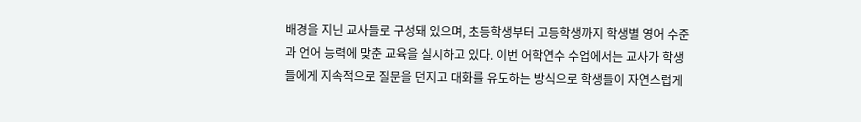배경을 지닌 교사들로 구성돼 있으며, 초등학생부터 고등학생까지 학생별 영어 수준과 언어 능력에 맞춘 교육을 실시하고 있다. 이번 어학연수 수업에서는 교사가 학생들에게 지속적으로 질문을 던지고 대화를 유도하는 방식으로 학생들이 자연스럽게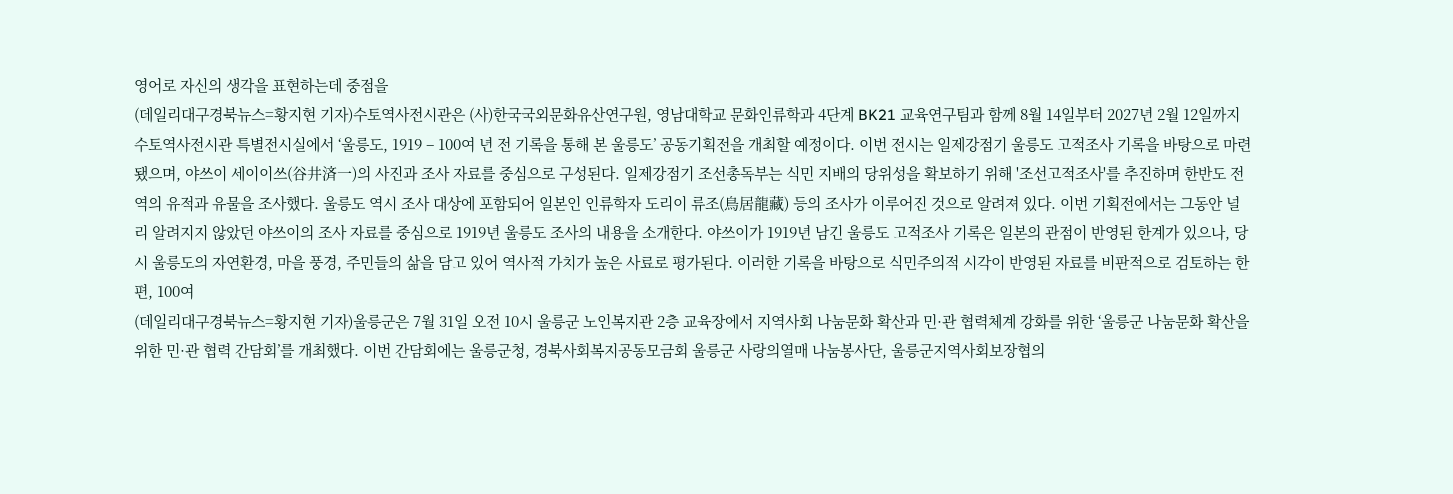영어로 자신의 생각을 표현하는데 중점을
(데일리대구경북뉴스=황지현 기자)수토역사전시관은 (사)한국국외문화유산연구원, 영남대학교 문화인류학과 4단계 BK21 교육연구팀과 함께 8월 14일부터 2027년 2월 12일까지 수토역사전시관 특별전시실에서 ‘울릉도, 1919 – 100여 년 전 기록을 통해 본 울릉도’ 공동기획전을 개최할 예정이다. 이번 전시는 일제강점기 울릉도 고적조사 기록을 바탕으로 마련됐으며, 야쓰이 세이이쓰(谷井済一)의 사진과 조사 자료를 중심으로 구성된다. 일제강점기 조선총독부는 식민 지배의 당위성을 확보하기 위해 '조선고적조사'를 추진하며 한반도 전역의 유적과 유물을 조사했다. 울릉도 역시 조사 대상에 포함되어 일본인 인류학자 도리이 류조(鳥居龍藏) 등의 조사가 이루어진 것으로 알려져 있다. 이번 기획전에서는 그동안 널리 알려지지 않았던 야쓰이의 조사 자료를 중심으로 1919년 울릉도 조사의 내용을 소개한다. 야쓰이가 1919년 남긴 울릉도 고적조사 기록은 일본의 관점이 반영된 한계가 있으나, 당시 울릉도의 자연환경, 마을 풍경, 주민들의 삶을 담고 있어 역사적 가치가 높은 사료로 평가된다. 이러한 기록을 바탕으로 식민주의적 시각이 반영된 자료를 비판적으로 검토하는 한편, 100여
(데일리대구경북뉴스=황지현 기자)울릉군은 7월 31일 오전 10시 울릉군 노인복지관 2층 교육장에서 지역사회 나눔문화 확산과 민·관 협력체계 강화를 위한 ‘울릉군 나눔문화 확산을 위한 민·관 협력 간담회’를 개최했다. 이번 간담회에는 울릉군청, 경북사회복지공동모금회 울릉군 사랑의열매 나눔봉사단, 울릉군지역사회보장협의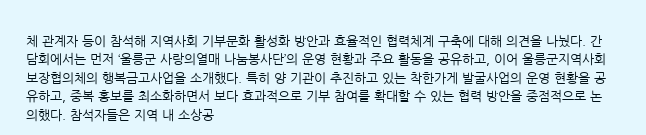체 관계자 등이 참석해 지역사회 기부문화 활성화 방안과 효율적인 협력체계 구축에 대해 의견을 나눴다. 간담회에서는 먼저 ‘울릉군 사랑의열매 나눔봉사단’의 운영 현황과 주요 활동을 공유하고, 이어 울릉군지역사회보장협의체의 행복금고사업을 소개했다. 특히 양 기관이 추진하고 있는 착한가게 발굴사업의 운영 현황을 공유하고, 중복 홍보를 최소화하면서 보다 효과적으로 기부 참여를 확대할 수 있는 협력 방안을 중점적으로 논의했다. 참석자들은 지역 내 소상공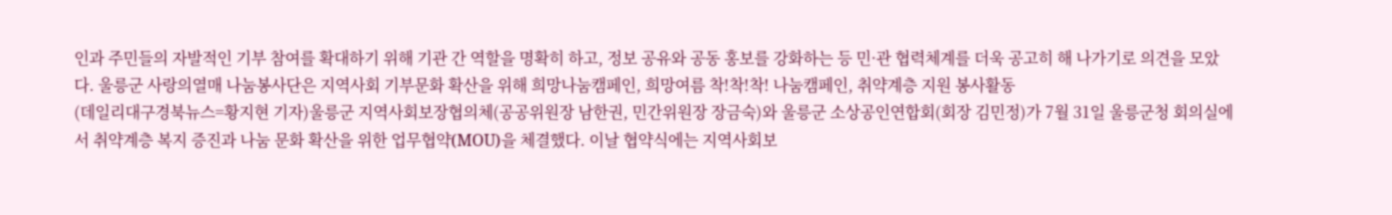인과 주민들의 자발적인 기부 참여를 확대하기 위해 기관 간 역할을 명확히 하고, 정보 공유와 공동 홍보를 강화하는 등 민·관 협력체계를 더욱 공고히 해 나가기로 의견을 모았다. 울릉군 사랑의열매 나눔봉사단은 지역사회 기부문화 확산을 위해 희망나눔캠페인, 희망여름 착!착!착! 나눔캠페인, 취약계층 지원 봉사활동
(데일리대구경북뉴스=황지현 기자)울릉군 지역사회보장협의체(공공위원장 남한권, 민간위원장 장금숙)와 울릉군 소상공인연합회(회장 김민정)가 7월 31일 울릉군청 회의실에서 취약계층 복지 증진과 나눔 문화 확산을 위한 업무협약(MOU)을 체결했다. 이날 협약식에는 지역사회보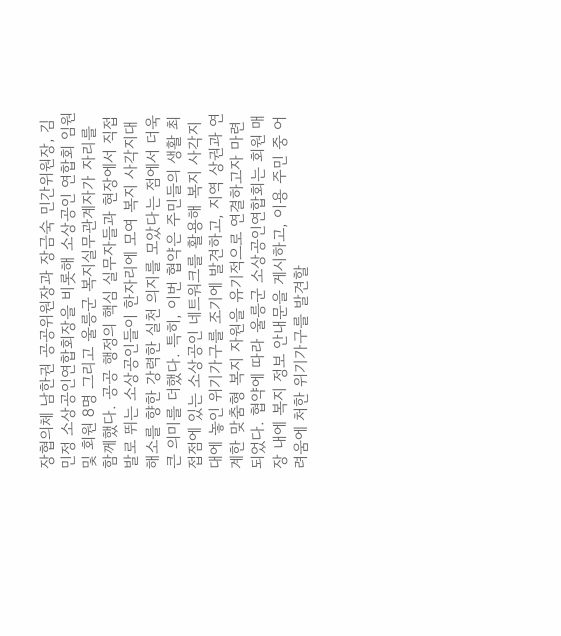장협의체 남한권 공공위원장과 장금숙 민간위원장, 김민정 소상공인연합회장을 비롯해 소상공인 연합회 임원 및 회원 8명 그리고 울릉군 복지실무관계자가 자리를 함께했다. 공공 행정의 핵심 실무자들과 현장에서 직접 발로 뛰는 소상공인들이 한자리에 모여 복지 사각지대 해소를 향한 강력한 실천 의지를 모았다는 점에서 더욱 큰 의미를 더했다. 특히, 이번 협약은 주민들의 생활 최접점에 있는 소상공인 네트워크를 활용해 복지 사각지대에 놓인 위기가구를 조기에 발견하고, 지역 상권과 연계한 맞춤형 복지 자원을 유기적으로 연결하고자 마련되었다. 협약에 따라 울릉군 소상공인연합회는 회원 매장 내에 복지 정보 안내문을 게시하고, 이용 주민 중 어려움에 처한 위기가구를 발견할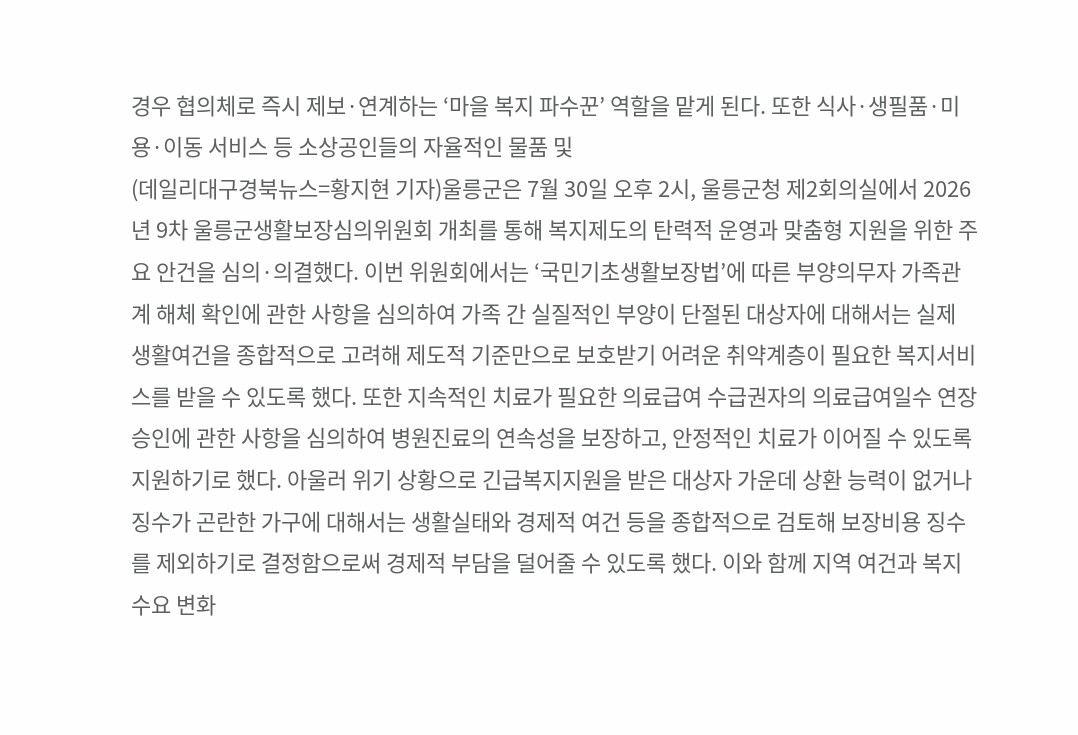경우 협의체로 즉시 제보·연계하는 ‘마을 복지 파수꾼’ 역할을 맡게 된다. 또한 식사·생필품·미용·이동 서비스 등 소상공인들의 자율적인 물품 및
(데일리대구경북뉴스=황지현 기자)울릉군은 7월 30일 오후 2시, 울릉군청 제2회의실에서 2026년 9차 울릉군생활보장심의위원회 개최를 통해 복지제도의 탄력적 운영과 맞춤형 지원을 위한 주요 안건을 심의·의결했다. 이번 위원회에서는 ‘국민기초생활보장법’에 따른 부양의무자 가족관계 해체 확인에 관한 사항을 심의하여 가족 간 실질적인 부양이 단절된 대상자에 대해서는 실제 생활여건을 종합적으로 고려해 제도적 기준만으로 보호받기 어려운 취약계층이 필요한 복지서비스를 받을 수 있도록 했다. 또한 지속적인 치료가 필요한 의료급여 수급권자의 의료급여일수 연장 승인에 관한 사항을 심의하여 병원진료의 연속성을 보장하고, 안정적인 치료가 이어질 수 있도록 지원하기로 했다. 아울러 위기 상황으로 긴급복지지원을 받은 대상자 가운데 상환 능력이 없거나 징수가 곤란한 가구에 대해서는 생활실태와 경제적 여건 등을 종합적으로 검토해 보장비용 징수를 제외하기로 결정함으로써 경제적 부담을 덜어줄 수 있도록 했다. 이와 함께 지역 여건과 복지 수요 변화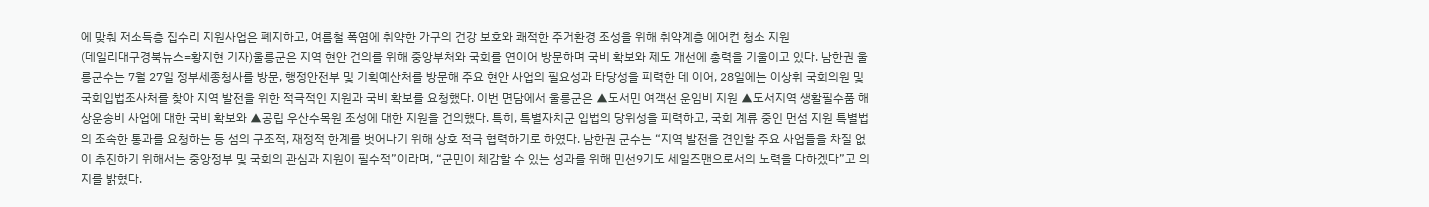에 맞춰 저소득층 집수리 지원사업은 폐지하고, 여름철 폭염에 취약한 가구의 건강 보호와 쾌적한 주거환경 조성을 위해 취약계층 에어컨 청소 지원
(데일리대구경북뉴스=황지현 기자)울릉군은 지역 현안 건의를 위해 중앙부처와 국회를 연이어 방문하며 국비 확보와 제도 개선에 총력을 기울이고 있다. 남한권 울릉군수는 7월 27일 정부세종청사를 방문, 행정안전부 및 기획예산처를 방문해 주요 현안 사업의 필요성과 타당성을 피력한 데 이어, 28일에는 이상휘 국회의원 및 국회입법조사처를 찾아 지역 발전을 위한 적극적인 지원과 국비 확보를 요청했다. 이번 면담에서 울릉군은 ▲도서민 여객선 운임비 지원 ▲도서지역 생활필수품 해상운송비 사업에 대한 국비 확보와 ▲공립 우산수목원 조성에 대한 지원을 건의했다. 특히, 특별자치군 입법의 당위성을 피력하고, 국회 계류 중인 먼섬 지원 특별법의 조속한 통과를 요청하는 등 섬의 구조적, 재정적 한계를 벗어나기 위해 상호 적극 협력하기로 하였다. 남한권 군수는 “지역 발전을 견인할 주요 사업들을 차질 없이 추진하기 위해서는 중앙정부 및 국회의 관심과 지원이 필수적”이라며, “군민이 체감할 수 있는 성과를 위해 민선9기도 세일즈맨으로서의 노력을 다하겠다”고 의지를 밝혔다.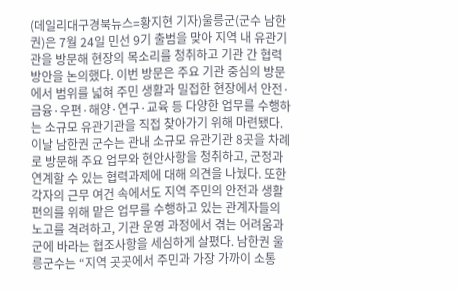(데일리대구경북뉴스=황지현 기자)울릉군(군수 남한권)은 7월 24일 민선 9기 출범을 맞아 지역 내 유관기관을 방문해 현장의 목소리를 청취하고 기관 간 협력방안을 논의했다. 이번 방문은 주요 기관 중심의 방문에서 범위를 넓혀 주민 생활과 밀접한 현장에서 안전·금융·우편·해양·연구·교육 등 다양한 업무를 수행하는 소규모 유관기관을 직접 찾아가기 위해 마련됐다. 이날 남한권 군수는 관내 소규모 유관기관 8곳을 차례로 방문해 주요 업무와 현안사항을 청취하고, 군정과 연계할 수 있는 협력과제에 대해 의견을 나눴다. 또한 각자의 근무 여건 속에서도 지역 주민의 안전과 생활 편의를 위해 맡은 업무를 수행하고 있는 관계자들의 노고를 격려하고, 기관 운영 과정에서 겪는 어려움과 군에 바라는 협조사항을 세심하게 살폈다. 남한권 울릉군수는 “지역 곳곳에서 주민과 가장 가까이 소통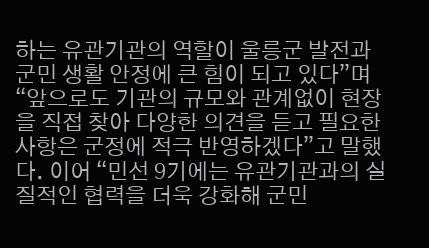하는 유관기관의 역할이 울릉군 발전과 군민 생활 안정에 큰 힘이 되고 있다”며 “앞으로도 기관의 규모와 관계없이 현장을 직접 찾아 다양한 의견을 듣고 필요한 사항은 군정에 적극 반영하겠다”고 말했다. 이어 “민선 9기에는 유관기관과의 실질적인 협력을 더욱 강화해 군민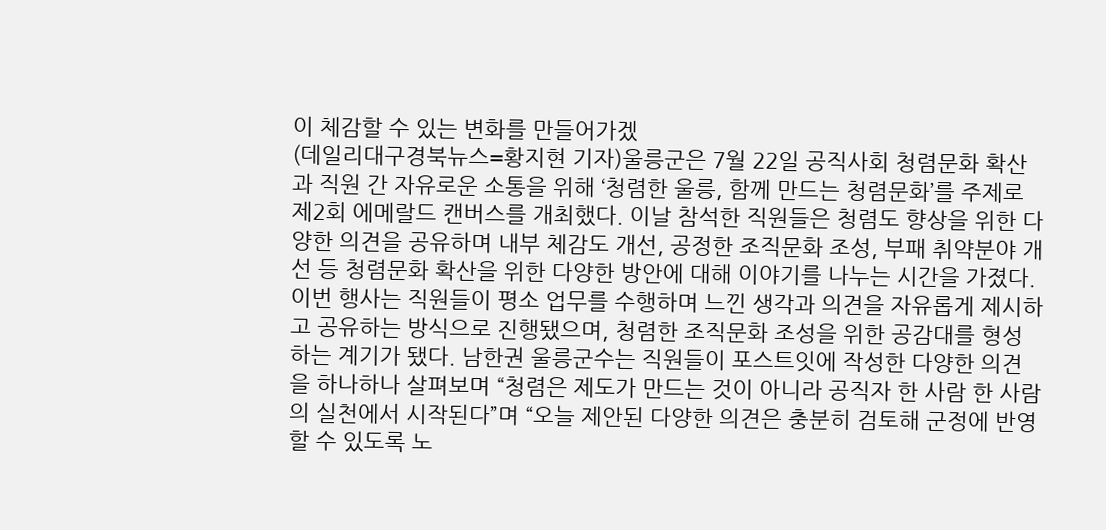이 체감할 수 있는 변화를 만들어가겠
(데일리대구경북뉴스=황지현 기자)울릉군은 7월 22일 공직사회 청렴문화 확산과 직원 간 자유로운 소통을 위해 ‘청렴한 울릉, 함께 만드는 청렴문화’를 주제로 제2회 에메랄드 캔버스를 개최했다. 이날 참석한 직원들은 청렴도 향상을 위한 다양한 의견을 공유하며 내부 체감도 개선, 공정한 조직문화 조성, 부패 취약분야 개선 등 청렴문화 확산을 위한 다양한 방안에 대해 이야기를 나누는 시간을 가졌다. 이번 행사는 직원들이 평소 업무를 수행하며 느낀 생각과 의견을 자유롭게 제시하고 공유하는 방식으로 진행됐으며, 청렴한 조직문화 조성을 위한 공감대를 형성하는 계기가 됐다. 남한권 울릉군수는 직원들이 포스트잇에 작성한 다양한 의견을 하나하나 살펴보며 “청렴은 제도가 만드는 것이 아니라 공직자 한 사람 한 사람의 실천에서 시작된다”며 “오늘 제안된 다양한 의견은 충분히 검토해 군정에 반영할 수 있도록 노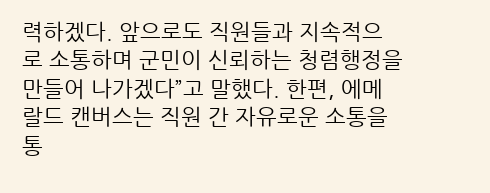력하겠다. 앞으로도 직원들과 지속적으로 소통하며 군민이 신뢰하는 청렴행정을 만들어 나가겠다”고 말했다. 한편, 에메랄드 캔버스는 직원 간 자유로운 소통을 통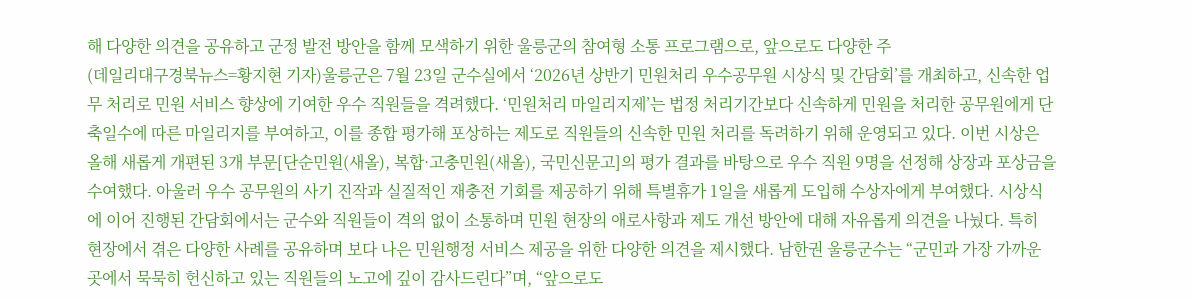해 다양한 의견을 공유하고 군정 발전 방안을 함께 모색하기 위한 울릉군의 참여형 소통 프로그램으로, 앞으로도 다양한 주
(데일리대구경북뉴스=황지현 기자)울릉군은 7월 23일 군수실에서 ‘2026년 상반기 민원처리 우수공무원 시상식 및 간담회’를 개최하고, 신속한 업무 처리로 민원 서비스 향상에 기여한 우수 직원들을 격려했다. ‘민원처리 마일리지제’는 법정 처리기간보다 신속하게 민원을 처리한 공무원에게 단축일수에 따른 마일리지를 부여하고, 이를 종합 평가해 포상하는 제도로 직원들의 신속한 민원 처리를 독려하기 위해 운영되고 있다. 이번 시상은 올해 새롭게 개편된 3개 부문[단순민원(새올), 복합·고충민원(새올), 국민신문고]의 평가 결과를 바탕으로 우수 직원 9명을 선정해 상장과 포상금을 수여했다. 아울러 우수 공무원의 사기 진작과 실질적인 재충전 기회를 제공하기 위해 특별휴가 1일을 새롭게 도입해 수상자에게 부여했다. 시상식에 이어 진행된 간담회에서는 군수와 직원들이 격의 없이 소통하며 민원 현장의 애로사항과 제도 개선 방안에 대해 자유롭게 의견을 나눴다. 특히 현장에서 겪은 다양한 사례를 공유하며 보다 나은 민원행정 서비스 제공을 위한 다양한 의견을 제시했다. 남한권 울릉군수는 “군민과 가장 가까운 곳에서 묵묵히 헌신하고 있는 직원들의 노고에 깊이 감사드린다”며, “앞으로도